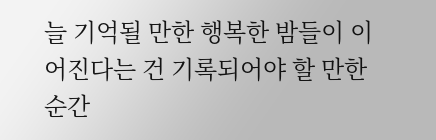늘 기억될 만한 행복한 밤들이 이어진다는 건 기록되어야 할 만한 순간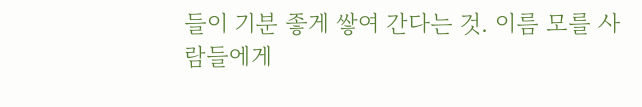들이 기분 좋게 쌓여 간다는 것. 이름 모를 사람들에게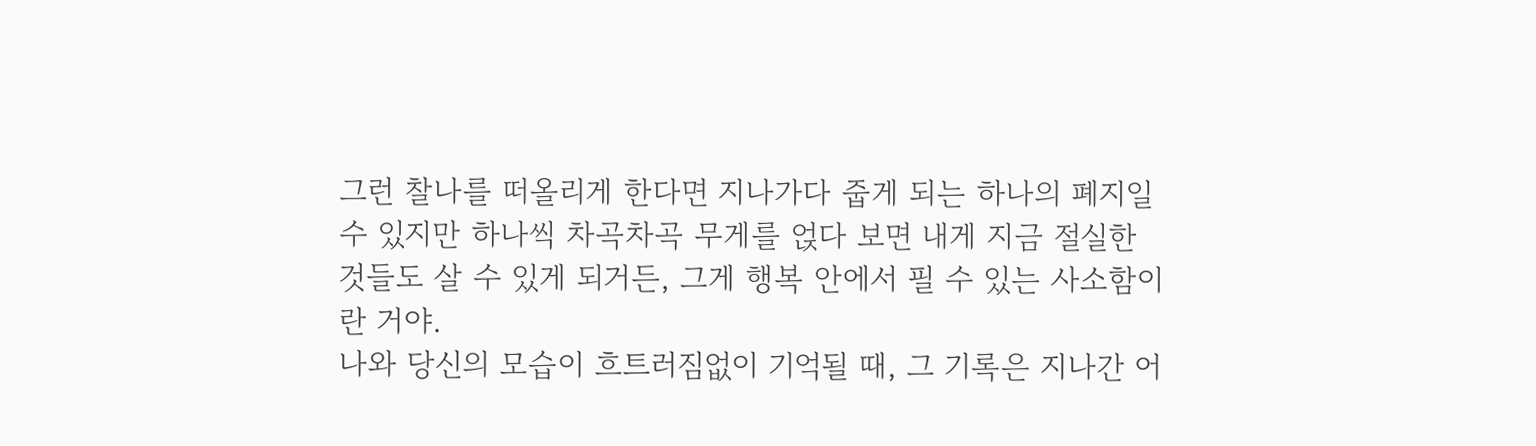그런 찰나를 떠올리게 한다면 지나가다 줍게 되는 하나의 폐지일 수 있지만 하나씩 차곡차곡 무게를 얹다 보면 내게 지금 절실한 것들도 살 수 있게 되거든, 그게 행복 안에서 필 수 있는 사소함이란 거야.
나와 당신의 모습이 흐트러짐없이 기억될 때, 그 기록은 지나간 어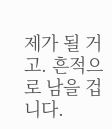제가 될 거고. 흔적으로 남을 겁니다.